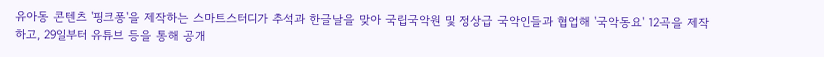유아동 콘텐츠 '핑크퐁'을 제작하는 스마트스터디가 추석과 한글날을 맞아 국립국악원 및 정상급 국악인들과 협업해 '국악동요' 12곡을 제작하고, 29일부터 유튜브 등을 통해 공개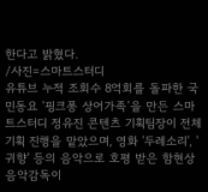한다고 밝혔다.
/사진=스마트스터디
유튜브 누적 조회수 8억회를 돌파한 국민동요 ‘핑크퐁 상어가족’을 만든 스마트스터디 정유진 콘텐츠 기획팀장이 전체 기획 진행을 맡았으며, 영화 '두레소리', '귀향' 등의 음악으로 호평 받은 함현상 음악감독이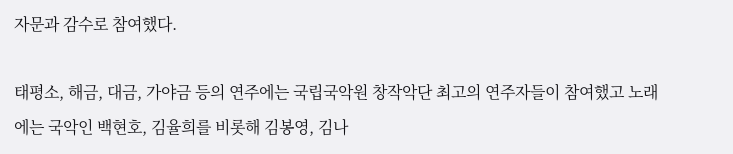자문과 감수로 참여했다.

태평소, 해금, 대금, 가야금 등의 연주에는 국립국악원 창작악단 최고의 연주자들이 참여했고 노래에는 국악인 백현호, 김율희를 비롯해 김봉영, 김나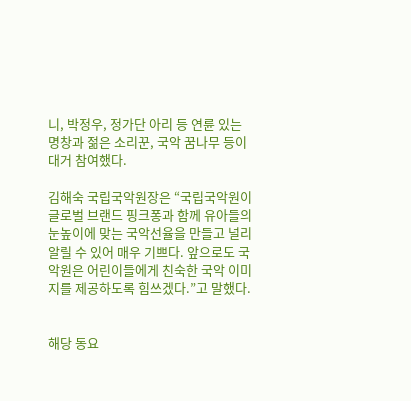니, 박정우, 정가단 아리 등 연륜 있는 명창과 젊은 소리꾼, 국악 꿈나무 등이 대거 참여했다.

김해숙 국립국악원장은 “국립국악원이 글로벌 브랜드 핑크퐁과 함께 유아들의 눈높이에 맞는 국악선율을 만들고 널리 알릴 수 있어 매우 기쁘다. 앞으로도 국악원은 어린이들에게 친숙한 국악 이미지를 제공하도록 힘쓰겠다.”고 말했다.


해당 동요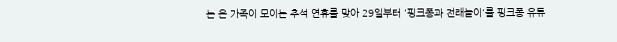는 온 가족이 모이는 추석 연휴를 맞아 29일부터 '핑크퐁과 전래놀이'를 핑크퐁 유튜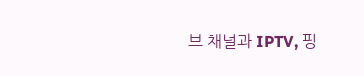브 채널과 IPTV, 핑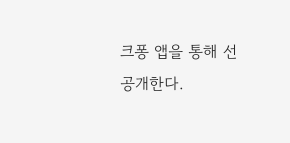크퐁 앱을 통해 선공개한다.